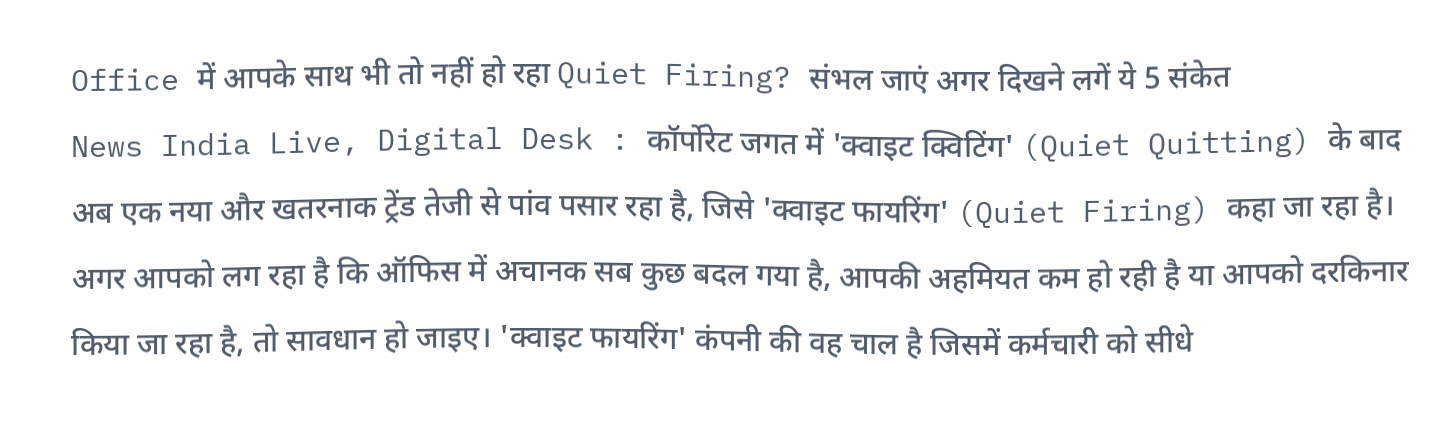Office में आपके साथ भी तो नहीं हो रहा Quiet Firing? संभल जाएं अगर दिखने लगें ये 5 संकेत
News India Live, Digital Desk : कॉर्पोरेट जगत में 'क्वाइट क्विटिंग' (Quiet Quitting) के बाद अब एक नया और खतरनाक ट्रेंड तेजी से पांव पसार रहा है, जिसे 'क्वाइट फायरिंग' (Quiet Firing) कहा जा रहा है। अगर आपको लग रहा है कि ऑफिस में अचानक सब कुछ बदल गया है, आपकी अहमियत कम हो रही है या आपको दरकिनार किया जा रहा है, तो सावधान हो जाइए। 'क्वाइट फायरिंग' कंपनी की वह चाल है जिसमें कर्मचारी को सीधे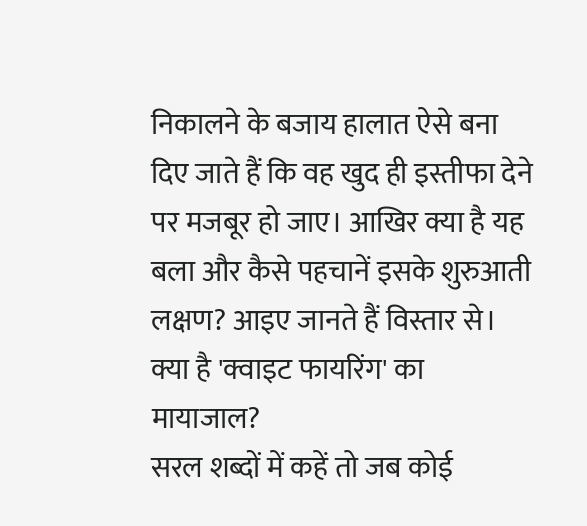निकालने के बजाय हालात ऐसे बना दिए जाते हैं कि वह खुद ही इस्तीफा देने पर मजबूर हो जाए। आखिर क्या है यह बला और कैसे पहचानें इसके शुरुआती लक्षण? आइए जानते हैं विस्तार से।
क्या है 'क्वाइट फायरिंग' का मायाजाल?
सरल शब्दों में कहें तो जब कोई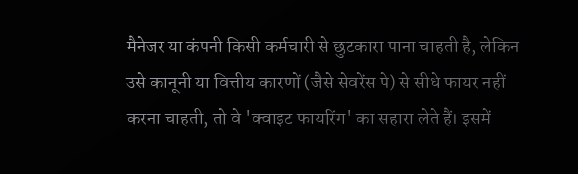मैनेजर या कंपनी किसी कर्मचारी से छुटकारा पाना चाहती है, लेकिन उसे कानूनी या वित्तीय कारणों (जैसे सेवरेंस पे) से सीधे फायर नहीं करना चाहती, तो वे 'क्वाइट फायरिंग' का सहारा लेते हैं। इसमें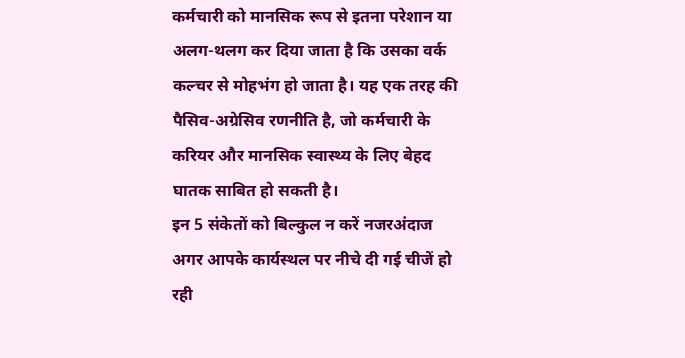कर्मचारी को मानसिक रूप से इतना परेशान या अलग-थलग कर दिया जाता है कि उसका वर्क कल्चर से मोहभंग हो जाता है। यह एक तरह की पैसिव-अग्रेसिव रणनीति है, जो कर्मचारी के करियर और मानसिक स्वास्थ्य के लिए बेहद घातक साबित हो सकती है।
इन 5 संकेतों को बिल्कुल न करें नजरअंदाज
अगर आपके कार्यस्थल पर नीचे दी गई चीजें हो रही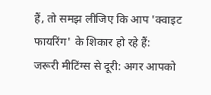हैं, तो समझ लीजिए कि आप 'क्वाइट फायरिंग' के शिकार हो रहे हैं:
जरूरी मीटिंग्स से दूरी: अगर आपको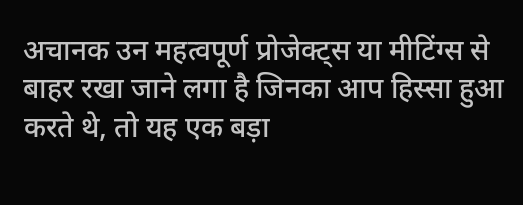अचानक उन महत्वपूर्ण प्रोजेक्ट्स या मीटिंग्स से बाहर रखा जाने लगा है जिनका आप हिस्सा हुआ करते थे, तो यह एक बड़ा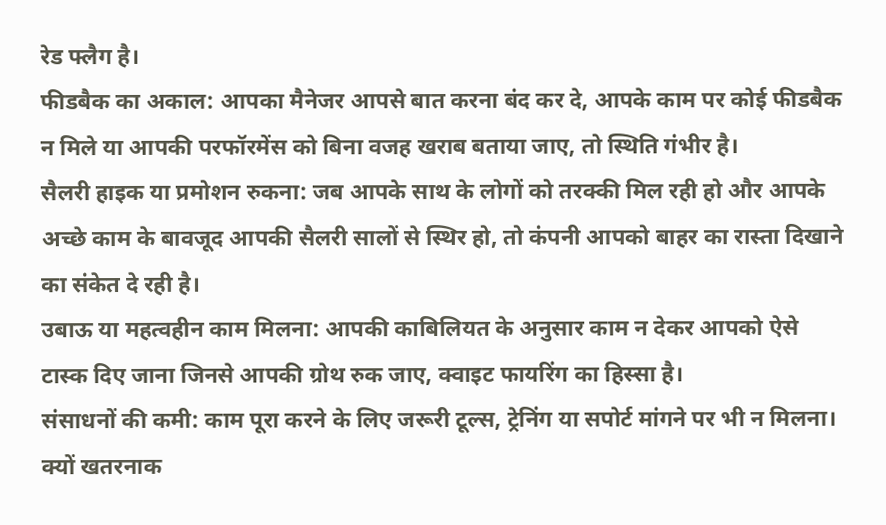रेड फ्लैग है।
फीडबैक का अकाल: आपका मैनेजर आपसे बात करना बंद कर दे, आपके काम पर कोई फीडबैक न मिले या आपकी परफॉरमेंस को बिना वजह खराब बताया जाए, तो स्थिति गंभीर है।
सैलरी हाइक या प्रमोशन रुकना: जब आपके साथ के लोगों को तरक्की मिल रही हो और आपके अच्छे काम के बावजूद आपकी सैलरी सालों से स्थिर हो, तो कंपनी आपको बाहर का रास्ता दिखाने का संकेत दे रही है।
उबाऊ या महत्वहीन काम मिलना: आपकी काबिलियत के अनुसार काम न देकर आपको ऐसे टास्क दिए जाना जिनसे आपकी ग्रोथ रुक जाए, क्वाइट फायरिंग का हिस्सा है।
संसाधनों की कमी: काम पूरा करने के लिए जरूरी टूल्स, ट्रेनिंग या सपोर्ट मांगने पर भी न मिलना।
क्यों खतरनाक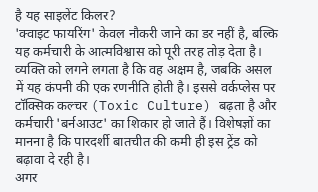है यह साइलेंट किलर?
'क्वाइट फायरिंग' केवल नौकरी जाने का डर नहीं है, बल्कि यह कर्मचारी के आत्मविश्वास को पूरी तरह तोड़ देता है। व्यक्ति को लगने लगता है कि वह अक्षम है, जबकि असल में यह कंपनी की एक रणनीति होती है। इससे वर्कप्लेस पर टॉक्सिक कल्चर (Toxic Culture) बढ़ता है और कर्मचारी 'बर्नआउट' का शिकार हो जाते हैं। विशेषज्ञों का मानना है कि पारदर्शी बातचीत की कमी ही इस ट्रेंड को बढ़ावा दे रही है।
अगर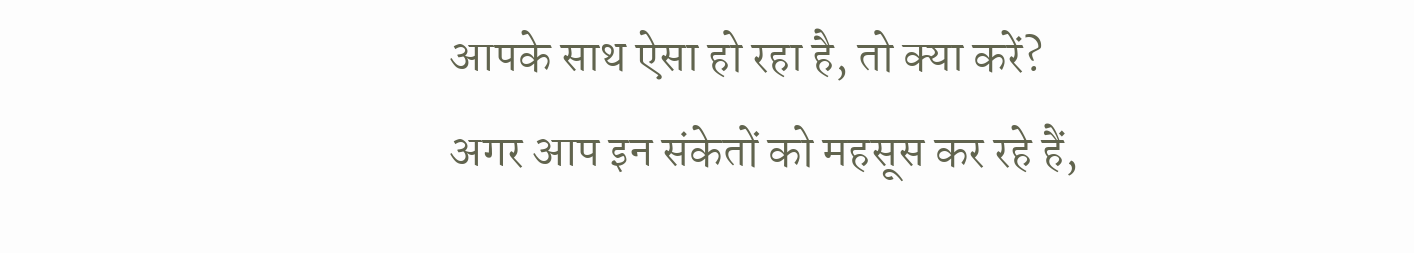आपके साथ ऐसा हो रहा है, तो क्या करें?
अगर आप इन संकेतों को महसूस कर रहे हैं,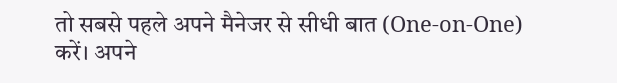तो सबसे पहले अपने मैनेजर से सीधी बात (One-on-One) करें। अपने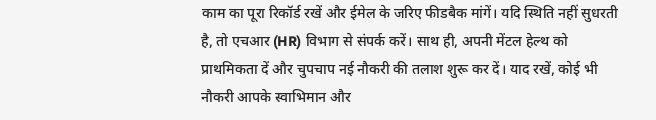काम का पूरा रिकॉर्ड रखें और ईमेल के जरिए फीडबैक मांगें। यदि स्थिति नहीं सुधरती है, तो एचआर (HR) विभाग से संपर्क करें। साथ ही, अपनी मेंटल हेल्थ को प्राथमिकता दें और चुपचाप नई नौकरी की तलाश शुरू कर दें। याद रखें, कोई भी नौकरी आपके स्वाभिमान और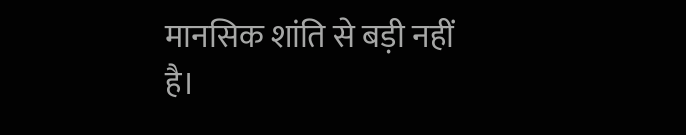मानसिक शांति से बड़ी नहीं है।